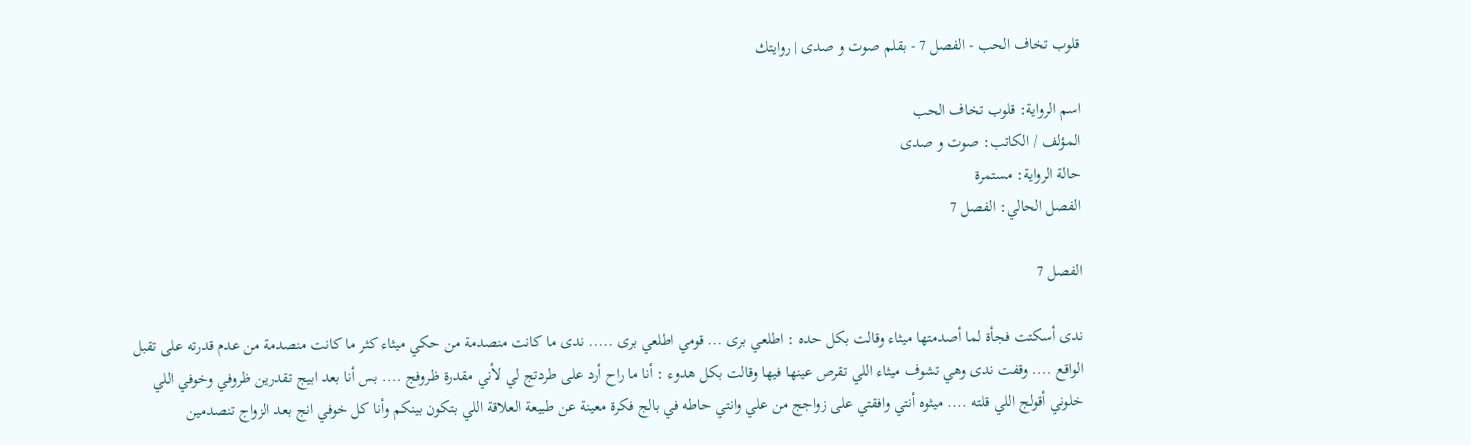قلوب تخاف الحب - الفصل 7 - بقلم صوت و صدى | روايتك

اسم الرواية: قلوب تخاف الحب
المؤلف / الكاتب: صوت و صدى
حالة الرواية: مستمرة
الفصل الحالي: الفصل 7

الفصل 7

ندى أسكتت فجأة لما أصدمتها ميثاء وقالت بكل حده : اطلعي برى ... قومي اطلعي برى ..... ندى ما كانت منصدمة من حكي ميثاء كثر ما كانت منصدمة من عدم قدرته على تقبل الواقع .... وقفت ندى وهي تشوف ميثاء اللي تقرص عينها فيها وقالت بكل هدوء : أنا ما راح أرد على طردتج لي لأني مقدرة ظروفج .... بس أنا بعد ابيج تقدرين ظروفي وخوفي اللي خلوني أقولج اللي قلته .... ميثوه أنتي وافقتي على زواجج من علي وانتي حاطه في بالج فكرة معينة عن طبيعة العلاقة اللي بتكون بينكم وأنا كل خوفي انج بعد الزواج تنصدمين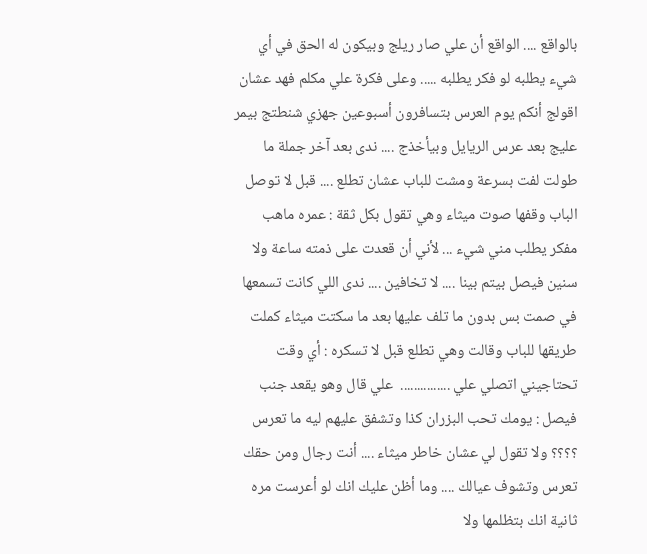بالواقع .... الواقع أن علي صار ريلج وبيكون له الحق في أي شيء يطلبه لو فكر يطلبه ..... وعلى فكرة علي مكلم فهد عشان اقولج أنكم يوم العرس بتسافرون أسبوعين جهزي شنطتج بيمر عليج بعد عرس الريايل وبيأخذج .... ندى بعد آخر جملة ما طولت لفت بسرعة ومشت للباب عشان تطلع .... قبل لا توصل الباب وقفها صوت ميثاء وهي تقول بكل ثقة : عمره ماهب مفكر يطلب مني شيء ... لأني أن قعدت على ذمته ساعة ولا سنين فيصل بيتم بينا .... لا تخافين .... ندى اللي كانت تسمعها في صمت بس بدون ما تلف عليها بعد ما سكتت ميثاء كملت طريقها للباب وقالت وهي تطلع قبل لا تسكره : أي وقت تحتاجيني اتصلي علي ...............  علي قال وهو يقعد جنب فيصل : يومك تحب البزران كذا وتشفق عليهم ليه ما تعرس ؟؟؟؟ ولا تقول لي عشان خاطر ميثاء .... أنت رجال ومن حقك تعرس وتشوف عيالك .... وما أظن عليك انك لو أعرست مره ثانية انك بتظلمها ولا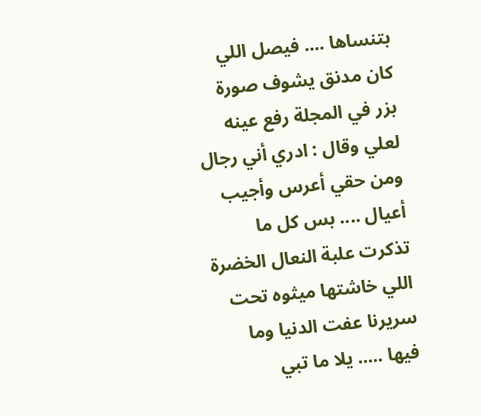بتنساها .... فيصل اللي كان مدنق يشوف صورة بزر في المجلة رفع عينه لعلي وقال : ادري أني رجال ومن حقي أعرس وأجيب أعيال .... بس كل ما تذكرت علبة النعال الخضرة اللي خاشتها ميثوه تحت سريرنا عفت الدنيا وما فيها ..... يلا ما تبي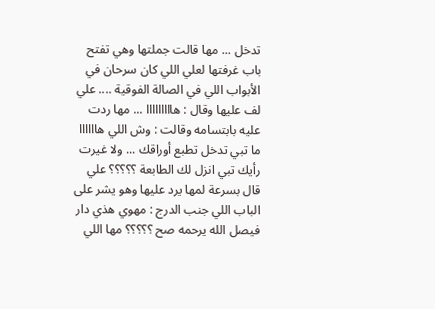تدخل ... مها قالت جملتها وهي تفتح باب غرفتها لعلي اللي كان سرحان في الأبواب اللي في الصالة الفوقية .... علي لف عليها وقال : هااااااااا ... مها ردت عليه بابتسامه وقالت : وش اللي هاااااا ما تبي تدخل تطبع أوراقك ... ولا غيرت رأيك تبي انزل لك الطابعة ؟؟؟؟؟ علي قال بسرعة لمها يرد عليها وهو يشر على الباب اللي جنب الدرج : مهوي هذي دار فيصل الله يرحمه صح ؟؟؟؟؟ مها اللي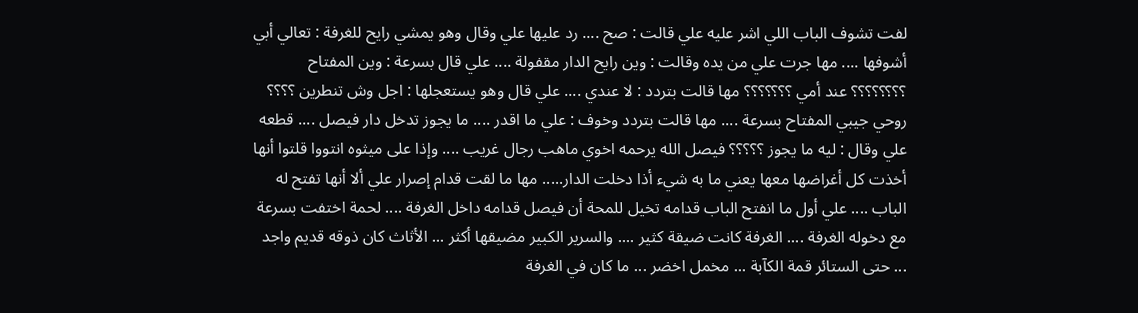لفت تشوف الباب اللي اشر عليه علي قالت : صح .... رد عليها علي وقال وهو يمشي رايح للغرفة : تعالي أبي أشوفها .... مها جرت علي من يده وقالت : وين رايح الدار مقفولة .... علي قال بسرعة : وين المفتاح ؟؟؟؟؟؟؟؟ عند أمي ؟؟؟؟؟؟؟ مها قالت بتردد : لا عندي .... علي قال وهو يستعجلها : اجل وش تنطرين ؟؟؟؟ روحي جيبي المفتاح بسرعة .... مها قالت بتردد وخوف : علي ما اقدر .... ما يجوز تدخل دار فيصل .... قطعه علي وقال : ليه ما يجوز ؟؟؟؟؟ فيصل الله يرحمه اخوي ماهب رجال غريب .... وإذا على ميثوه انتووا قلتوا أنها أخذت كل أغراضها معها يعني ما به شيء أذا دخلت الدار..... مها ما لقت قدام إصرار علي ألا أنها تفتح له الباب .... علي أول ما انفتح الباب قدامه تخيل للمحة أن فيصل قدامه داخل الغرفة .... لحمة اختفت بسرعة مع دخوله الغرفة .... الغرفة كانت ضيقة كثير .... والسرير الكبير مضيقها أكثر ... الأثاث كان ذوقه قديم واجد ... حتى الستائر قمة الكآبة ... مخمل اخضر ... ما كان في الغرفة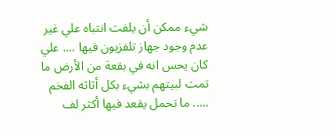شيء ممكن أن يلفت انتباه علي غير عدم وجود جهاز تلفزيون فيها .... علي كان يحس انه في بقعة من الأرض ما تمت لبيتهم بشيء بكل أثاثه الفخم ..... ما تحمل يقعد فيها أكثر لف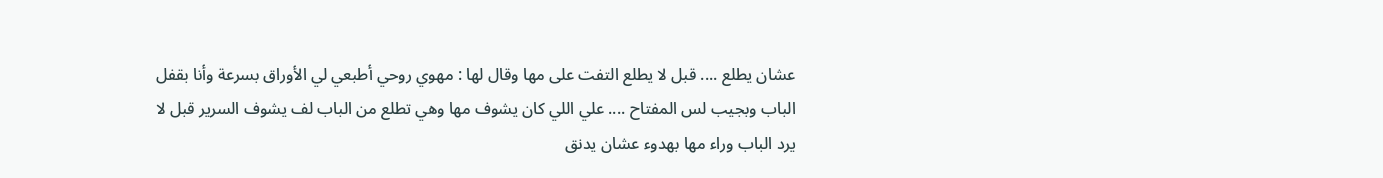عشان يطلع .... قبل لا يطلع التفت على مها وقال لها : مهوي روحي أطبعي لي الأوراق بسرعة وأنا بقفل الباب وبجيب لس المفتاح .... علي اللي كان يشوف مها وهي تطلع من الباب لف يشوف السرير قبل لا يرد الباب وراء مها بهدوء عشان يدنق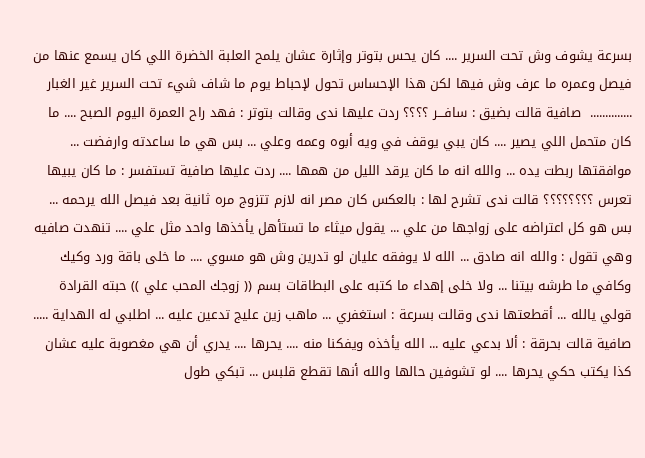بسرعة يشوف وش تحت السرير .... كان يحس بتوتر وإثارة عشان يلمح العلبة الخضرة اللي كان يسمع عنها من فيصل وعمره ما عرف وش فيها لكن هذا الإحساس تحول لإحباط يوم ما شاف شيء تحت السرير غير الغبار ..............  صافية قالت بضيق : سافـــر ؟؟؟؟ ردت عليها ندى وقالت بتوتر : فهد راح العمرة اليوم الصبح .... ما كان متحمل اللي يصير .... كان يبي يوقف في ويه أبوه وعمه وعلي ... بس هي ما ساعدته وارفضت ... موافقتها ربطت يده ... والله انه ما كان يرقد الليل من همها .... ردت عليها صافية تستفسر : ما كان يبيها تعرس ؟؟؟؟؟؟؟؟ قالت ندى تشرح لها : بالعكس كان مصر انه لازم تتزوج مره ثانية بعد فيصل الله يرحمه ... بس هو كل اعتراضه على زواجها من علي ... يقول ميثاء ما تستأهل يأخذها واحد مثل علي .... تنهدت صافيه وهي تقول : والله انه صادق ... الله لا يوفقه عليان لو تدرين وش هو مسوي .... ما خلى باقة ورد وكيك وكافي ما طرشه بيتنا ... ولا خلى إهداء ما كتبه على البطاقات بسم (( زوجك المحب علي )) حبته القرادة قولي يالله ... أقطعتها ندى وقالت بسرعة : استغفري ... ماهب زين عليج تدعين عليه ... اطلبي له الهداية ..... صافية قالت بحرقة : ألا بدعي عليه ... الله يأخذه ويفكنا منه .... يحرها .... يدري أن هي مغصوبة عليه عشان كذا يكتب حكي يحرها .... لو تشوفين حالها والله أنها تقطع قلبس ... تبكي طول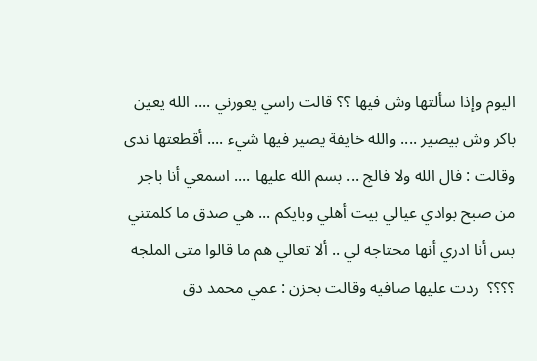اليوم وإذا سألتها وش فيها ؟؟ قالت راسي يعورني .... الله يعين باكر وش بيصير .... والله خايفة يصير فيها شيء .... أقطعتها ندى وقالت : فال الله ولا فالج ... بسم الله عليها .... اسمعي أنا باجر من صبح بوادي عيالي بيت أهلي وبايكم ... هي صدق ما كلمتني بس أنا ادري أنها محتاجه لي .. ألا تعالي هم ما قالوا متى الملجه ؟؟؟؟  ردت عليها صافيه وقالت بحزن : عمي محمد دق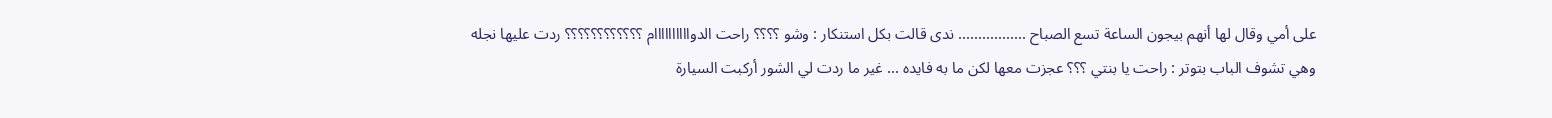على أمي وقال لها أنهم بيجون الساعة تسع الصباح ................. ندى قالت بكل استنكار : وشو ؟؟؟؟ راحت الدواااااااااام ؟؟؟؟؟؟؟؟؟؟؟؟ ردت عليها نجله وهي تشوف الباب بتوتر : راحت يا بنتي ؟؟؟ عجزت معها لكن ما به فايده ... غير ما ردت لي الشور أركبت السيارة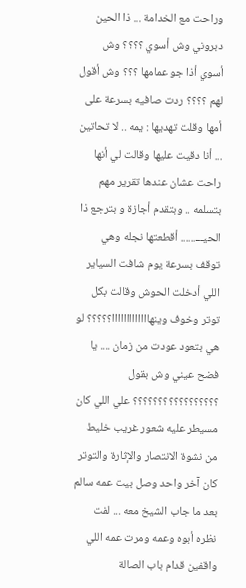وراحت مع الخدامة ... ذا الحين دبروني وش أسوي ؟؟؟؟ وش أسوي أذا جو عمامها ؟؟؟ وش أقول لهم ؟؟؟؟ ردت صافيه بسرعة على أمها وقلت تهديها : يمه .. لا تحاتين ... أنا دقيت عليها وقالت لي أنها راحت عشان عندها تقرير مهم بتسلمه .. وبتقدم أجازة و بترجع ذا الحيـــ...... أقطعتها نجله وهي توقف بسرعة يوم شافت السياير اللي أدخلت الحوش وقالت بكل توتر وخوف وينهااااااااااااا؟؟؟؟؟ لو هي بتعود عودت من زمان .... يا فضح عيني وش بقول ؟؟؟؟؟؟؟؟؟؟؟؟؟؟؟؟؟ علي اللي كان مسيطر عليه شعور غريب خليط من نشوة الانتصار والإثارة والتوتر كان آخر واحد وصل بيت عمه سالم بعد ما جاب الشيخ معه ... لفت نظره أبوه وعمه ومرت عمه اللي واقفين قدام باب الصالة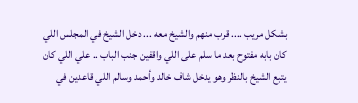بشكل مريب .... قرب منهم والشيخ معه ... دخل الشيخ في المجلس اللي كان بابه مفتوح بعد ما سلم على اللي واقفين جنب الباب .. علي اللي كان يتبع الشيخ بالنظر وهو يدخل شاف خالد وأحمد وسالم اللي قاعدين في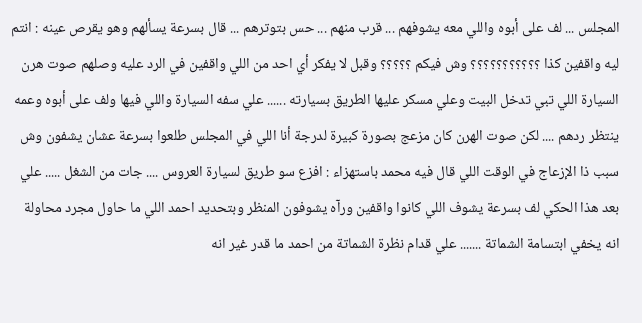المجلس ... لف على أبوه واللي معه يشوفهم ... قرب منهم ... حس بتوترهم ... قال بسرعة يسألهم وهو يقرص عينه : انتم ليه واقفين كذا ؟؟؟؟؟؟؟؟؟؟؟ وش فيكم ؟؟؟؟؟ وقبل لا يفكر أي احد من اللي واقفين في الرد عليه وصلهم صوت هرن السيارة اللي تبي تدخل البيت وعلي مسكر عليها الطريق بسيارته ...... علي سفه السيارة واللي فيها ولف على أبوه وعمه ينتظر ردهم .... لكن صوت الهرن كان مزعج بصورة كبيرة لدرجة أنا اللي في المجلس طلعوا بسرعة عشان يشفون وش سبب ذا الإزعاج في الوقت اللي قال فيه محمد باستهزاء : افزع سو طريق لسيارة العروس .... جات من الشغل ..... علي بعد هذا الحكي لف بسرعة يشوف اللي كانوا واقفين ورآه يشوفون المنظر وبتحديد احمد اللي ما حاول مجرد محاولة انه يخفي ابتسامة الشماتة ....... علي قدام نظرة الشماتة من احمد ما قدر غير انه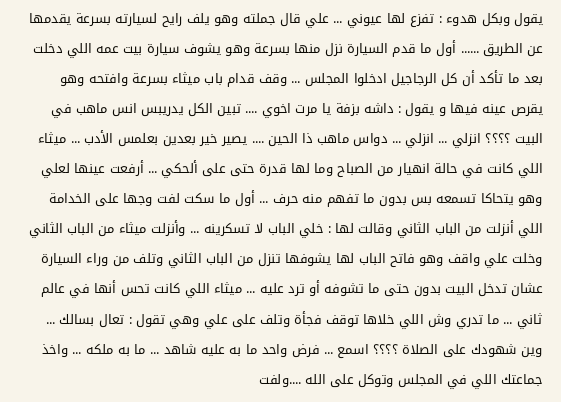يقول وبكل هدوء : تفزع لها عيوني ... علي قال جملته وهو يلف رايح لسيارته بسرعة يقدمها عن الطريق ...... أول ما قدم السيارة نزل منها بسرعة وهو يشوف سيارة بيت عمه اللي دخلت بعد ما تأكد أن كل الرجاجيل ادخلوا المجلس ... وقف قدام باب ميثاء بسرعة وافتحه وهو يقرص عينه فيها و يقول : داشه بزفة يا مرت اخوي .... تبين الكل يدريبس انس ماهب في البيت ؟؟؟؟ انزلي ... انزلي ... دواس ماهب ذا الحين .... يصير خير بعدين بعلمس الأدب ... ميثاء اللي كانت في حالة انهيار من الصباح وما لها قدرة حتى على ألحكي ... أرفعت عينها لعلي وهو يتحاكا تسمعه بس بدون ما تفهم منه حرف ... أول ما سكت لفت وجها على الخدامة اللي أنزلت من الباب الثاني وقالت لها : خلي الباب لا تسكرينه ... وأنزلت ميثاء من الباب الثاني وخلت علي واقف وهو فاتح الباب لها يشوفها تنزل من الباب الثاني وتلف من وراء السيارة عشان تدخل البيت بدون حتى ما تشوفه أو ترد عليه ... ميثاء اللي كانت تحس أنها في عالم ثاني ... ما تدري وش اللي خلاها توقف فجأة وتلف على علي وهي تقول : تعال بسالك ... وين شهودك على الصلاة ؟؟؟؟ اسمع ... فرض واحد ما به عليه شاهد ... ما به ملكه ... واخذ جماعتك اللي في المجلس وتوكل على الله ....ولفت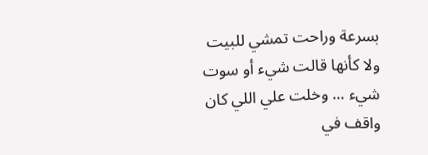بسرعة وراحت تمشي للبيت ولا كأنها قالت شيء أو سوت شيء ... وخلت علي اللي كان واقف في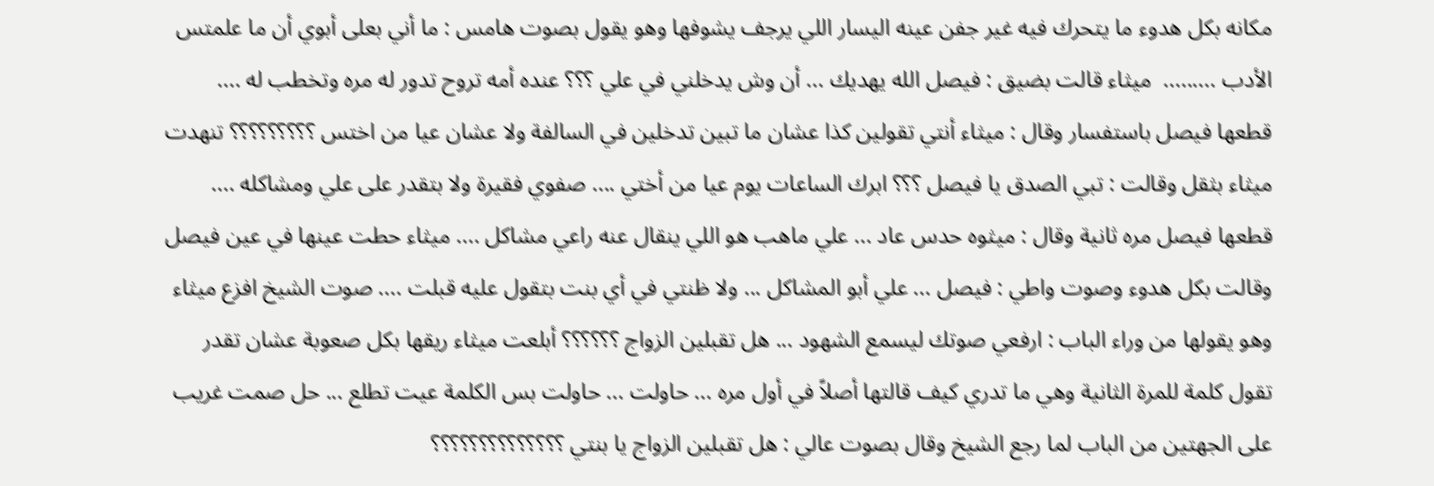مكانه بكل هدوء ما يتحرك فيه غير جفن عينه اليسار اللي يرجف يشوفها وهو يقول بصوت هامس : ما أني بعلى أبوي أن ما علمتس الأدب .........  ميثاء قالت بضيق : فيصل الله يهديك ... أن وش يدخلني في علي ؟؟؟ عنده أمه تروح تدور له مره وتخطب له .... قطعها فيصل باستفسار وقال : ميثاء أنتي تقولين كذا عشان ما تبين تدخلين في السالفة ولا عشان عيا من اختس ؟؟؟؟؟؟؟؟؟ تنهدت ميثاء بثقل وقالت : تبي الصدق يا فيصل ؟؟؟ ابرك الساعات يوم عيا من أختي .... صفوي فقيرة ولا بتقدر على علي ومشاكله .... قطعها فيصل مره ثانية وقال : ميثوه حدس عاد ... علي ماهب هو اللي ينقال عنه راعي مشاكل .... ميثاء حطت عينها في عين فيصل وقالت بكل هدوء وصوت واطي : فيصل ... علي أبو المشاكل ... ولا ظنتي في أي بنت بتقول عليه قبلت .... صوت الشيخ افزع ميثاء وهو يقولها من وراء الباب : ارفعي صوتك ليسمع الشهود ... هل تقبلين الزواج ؟؟؟؟؟؟ أبلعت ميثاء ريقها بكل صعوبة عشان تقدر تقول كلمة للمرة الثانية وهي ما تدري كيف قالتها أصلاً في أول مره ... حاولت ... حاولت بس الكلمة عيت تطلع ... حل صمت غريب على الجهتين من الباب لما رجع الشيخ وقال بصوت عالي : هل تقبلين الزواج يا بنتي ؟؟؟؟؟؟؟؟؟؟؟؟؟؟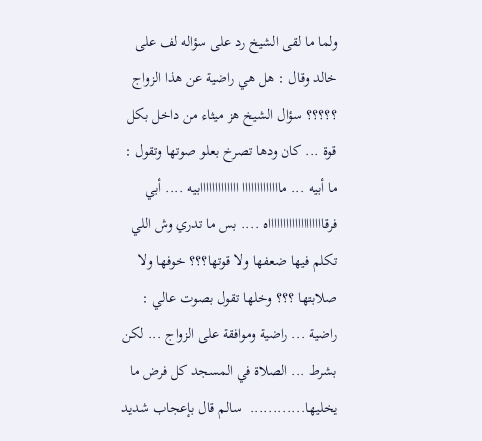ولما ما لقى الشيخ رد على سؤاله لف على خالد وقال : هل هي راضية عن هذا الزواج ؟؟؟؟؟ سؤال الشيخ هز ميثاء من داخل بكل قوة ... كان ودها تصرخ بعلو صوتها وتقول : ما أبيه ... مااااااااااااا ااااااااااااابيه .... أبي فرقاااااااااااااااااااه .... بس ما تدري وش اللي تكلم فيها ضعفها ولا قوتها؟؟؟ خوفها ولا صلابتها ؟؟؟ وخلها تقول بصوت عالي : راضية ... راضية وموافقة على الزواج ... لكن بشرط ... الصلاة في المسجد كل فرض ما يخليها............  سالم قال بإعجاب شديد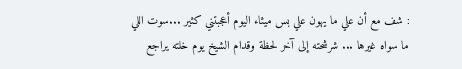: شف مع أن علي ما يهون علي بس ميثاء اليوم أعجبتني كثير ...سوت اللي ما سواه غيرها ... شرشحته إلى آخر لحظة وقدام الشيخ يوم خلته يراجع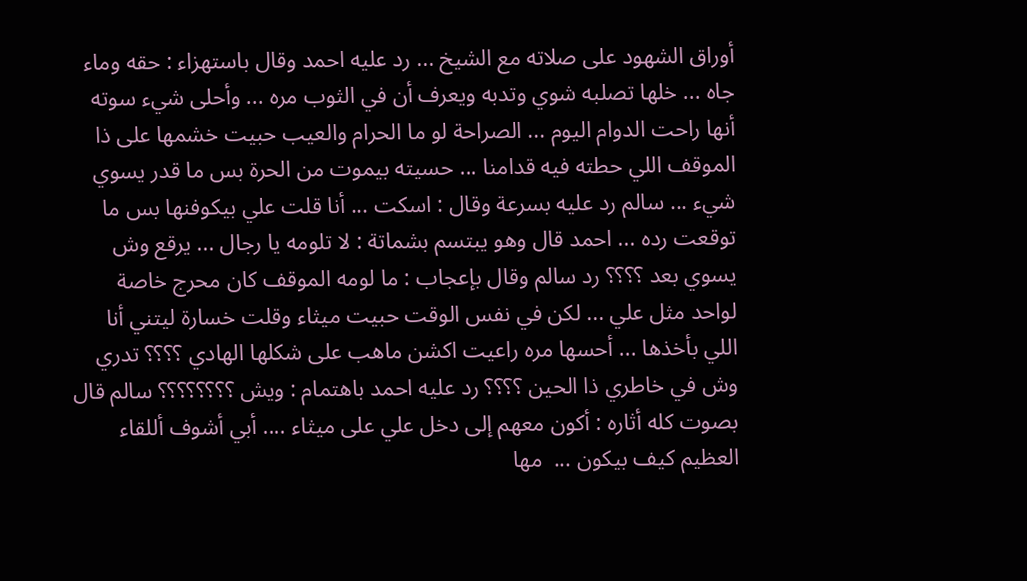أوراق الشهود على صلاته مع الشيخ ... رد عليه احمد وقال باستهزاء : حقه وماء جاه ... خلها تصلبه شوي وتدبه ويعرف أن في الثوب مره ... وأحلى شيء سوته أنها راحت الدوام اليوم ... الصراحة لو ما الحرام والعيب حبيت خشمها على ذا الموقف اللي حطته فيه قدامنا ... حسيته بيموت من الحرة بس ما قدر يسوي شيء ... سالم رد عليه بسرعة وقال : اسكت ... أنا قلت علي بيكوفنها بس ما توقعت رده ... احمد قال وهو يبتسم بشماتة : لا تلومه يا رجال ... يرقع وش يسوي بعد ؟؟؟؟ رد سالم وقال بإعجاب : ما لومه الموقف كان محرج خاصة لواحد مثل علي ... لكن في نفس الوقت حبيت ميثاء وقلت خسارة ليتني أنا اللي بأخذها ... أحسها مره راعيت اكشن ماهب على شكلها الهادي ؟؟؟؟ تدري وش في خاطري ذا الحين ؟؟؟؟ رد عليه احمد باهتمام : ويش ؟؟؟؟؟؟؟؟ سالم قال بصوت كله أثاره : أكون معهم إلى دخل علي على ميثاء .... أبي أشوف أللقاء العظيم كيف بيكون ...  مها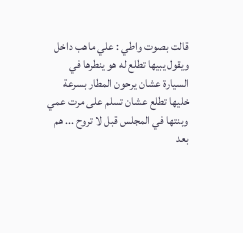قالت بصوت واطي : علي ماهب داخل ويقول يبيها تطلع له هو ينطرها في السيارة عشان يرحون المطار بسرعة خليها تطلع عشان تسلم على مرت عمي وبنتها في المجلس قبل لا تروح ... هم بعد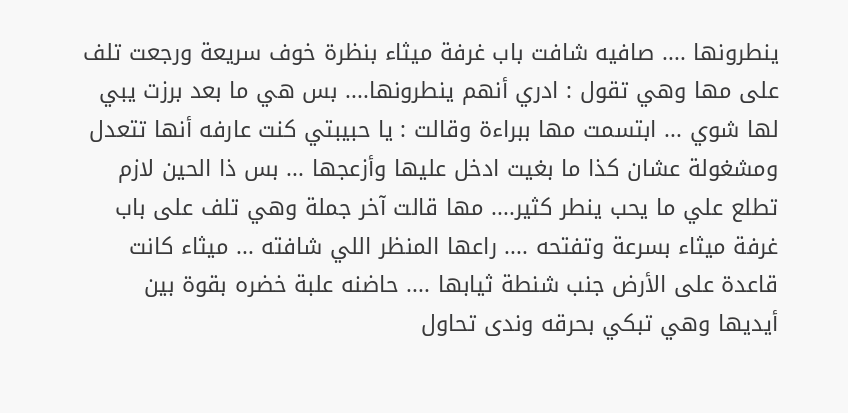ينطرونها .... صافيه شافت باب غرفة ميثاء بنظرة خوف سريعة ورجعت تلف على مها وهي تقول : ادري أنهم ينطرونها.... بس هي ما بعد برزت يبي لها شوي ... ابتسمت مها ببراءة وقالت : يا حبيبتي كنت عارفه أنها تتعدل ومشغولة عشان كذا ما بغيت ادخل عليها وأزعجها ... بس ذا الحين لازم تطلع علي ما يحب ينطر كثير.... مها قالت آخر جملة وهي تلف على باب غرفة ميثاء بسرعة وتفتحه .... راعها المنظر اللي شافته ... ميثاء كانت قاعدة على الأرض جنب شنطة ثيابها .... حاضنه علبة خضره بقوة بين أيديها وهي تبكي بحرقه وندى تحاول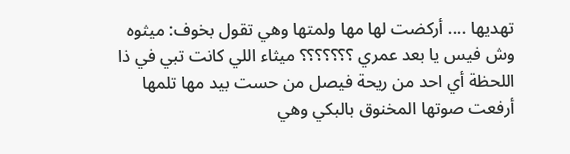تهديها .... أركضت لها مها ولمتها وهي تقول بخوف: ميثوه وش فيس يا بعد عمري ؟؟؟؟؟؟؟ ميثاء اللي كانت تبي في ذا اللحظة أي احد من ريحة فيصل من حست بيد مها تلمها أرفعت صوتها المخنوق بالبكي وهي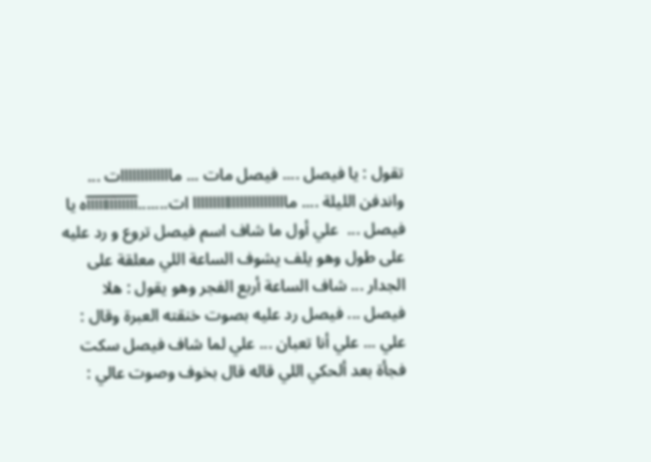تقول : يا فيصل .... فيصل مات ... مااااااااااااات ... واندفن الليلة .... ماااااااااااااااااااااااا ات.......آآآآآآآآآآآآآه يا فيصل ...  علي أول ما شاف اسم فيصل تروع و رد عليه على طول وهو يلف يشوف الساعة اللي معلقة على الجدار ... شاف الساعة أربع الفجر وهو يقول : هلا فيصل ... فيصل رد عليه بصوت خنقته العبرة وقال : علي ... علي أنا تعبان ... علي لما شاف فيصل سكت فجأة بعد ألحكي اللي قاله قال بخوف وصوت عالي :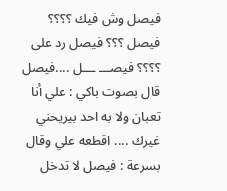فيصل وش فيك ؟؟؟؟ فيصل ؟؟؟ فيصل رد على ؟؟؟؟ فيصـــ ـــل ....فيصل قال بصوت باكي : علي أنا تعبان ولا به احد بيريحني غيرك .... اقطعه علي وقال بسرعة : فيصل لا تدخل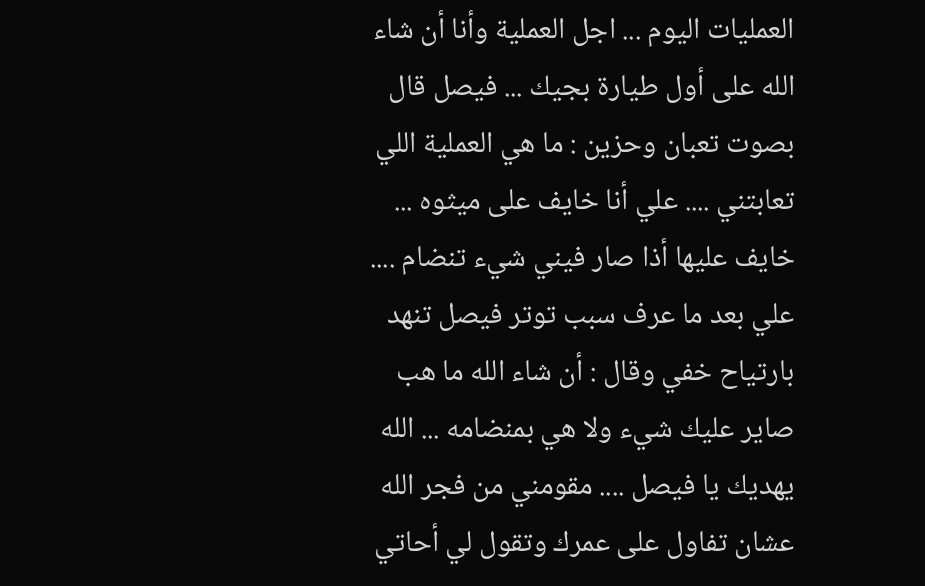العمليات اليوم ... اجل العملية وأنا أن شاء الله على أول طيارة بجيك ... فيصل قال بصوت تعبان وحزين : ما هي العملية اللي تعابتني .... علي أنا خايف على ميثوه ... خايف عليها أذا صار فيني شيء تنضام .... علي بعد ما عرف سبب توتر فيصل تنهد بارتياح خفي وقال : أن شاء الله ما هب صاير عليك شيء ولا هي بمنضامه ... الله يهديك يا فيصل .... مقومني من فجر الله عشان تفاول على عمرك وتقول لي أحاتي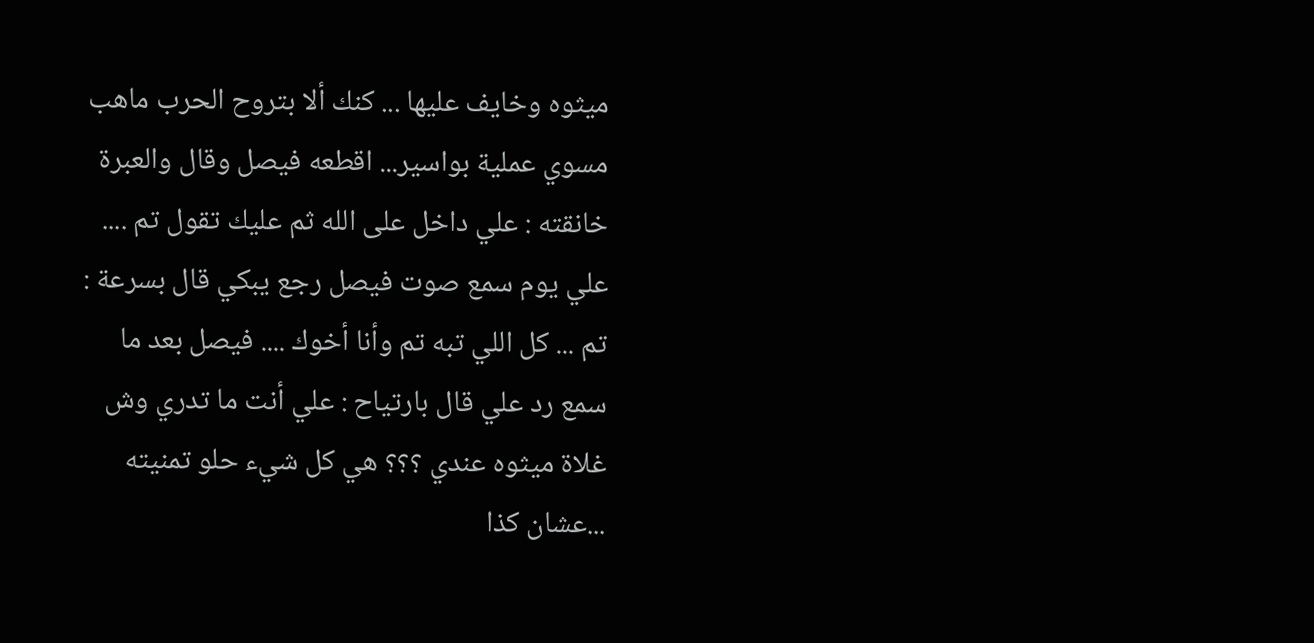ميثوه وخايف عليها ... كنك ألا بتروح الحرب ماهب مسوي عملية بواسير... اقطعه فيصل وقال والعبرة خانقته : علي داخل على الله ثم عليك تقول تم .... علي يوم سمع صوت فيصل رجع يبكي قال بسرعة : تم ... كل اللي تبه تم وأنا أخوك .... فيصل بعد ما سمع رد علي قال بارتياح : علي أنت ما تدري وش غلاة ميثوه عندي ؟؟؟ هي كل شيء حلو تمنيته ...عشان كذا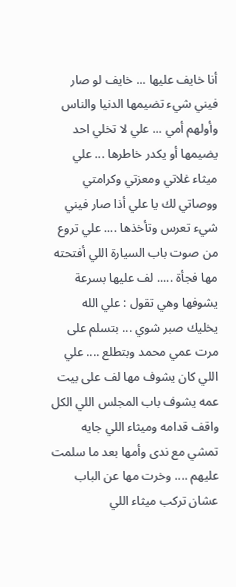أنا خايف عليها ... خايف لو صار فيني شيء تضيمها الدنيا والناس وأولهم أمي ... علي لا تخلي احد يضيمها أو يكدر خاطرها ... علي ميثاء غلاتي ومعزتي وكرامتي ووصاتي لك يا علي أذا صار فيني شيء تعرس وتأخذها .... علي تروع من صوت باب السيارة اللي أفتحته مها فجأة ..... لف عليها بسرعة يشوفها وهي تقول : علي الله يخليك صبر شوي ... بتسلم على مرت عمي محمد وبتطلع .... علي اللي كان يشوف مها لف على بيت عمه يشوف باب المجلس اللي الكل واقف قدامه وميثاء اللي جايه تمشي مع ندى وأمها بعد ما سلمت عليهم .... وخرت مها عن الباب عشان تركب ميثاء اللي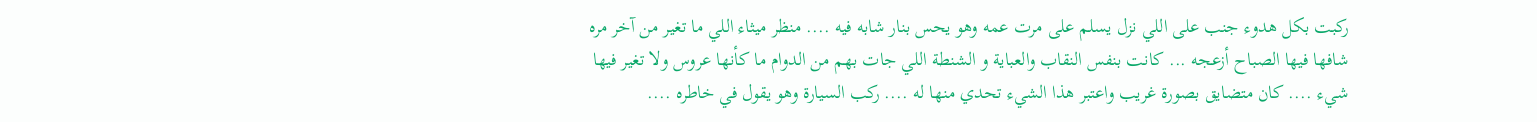ركبت بكل هدوء جنب على اللي نزل يسلم على مرت عمه وهو يحس بنار شابه فيه .... منظر ميثاء اللي ما تغير من آخر مره شافها فيها الصباح أزعجه ... كانت بنفس النقاب والعباية و الشنطة اللي جات بهم من الدوام ما كأنها عروس ولا تغير فيها شيء .... كان متضايق بصورة غريب واعتبر هذا الشيء تحدي منها له .... ركب السيارة وهو يقول في خاطره ....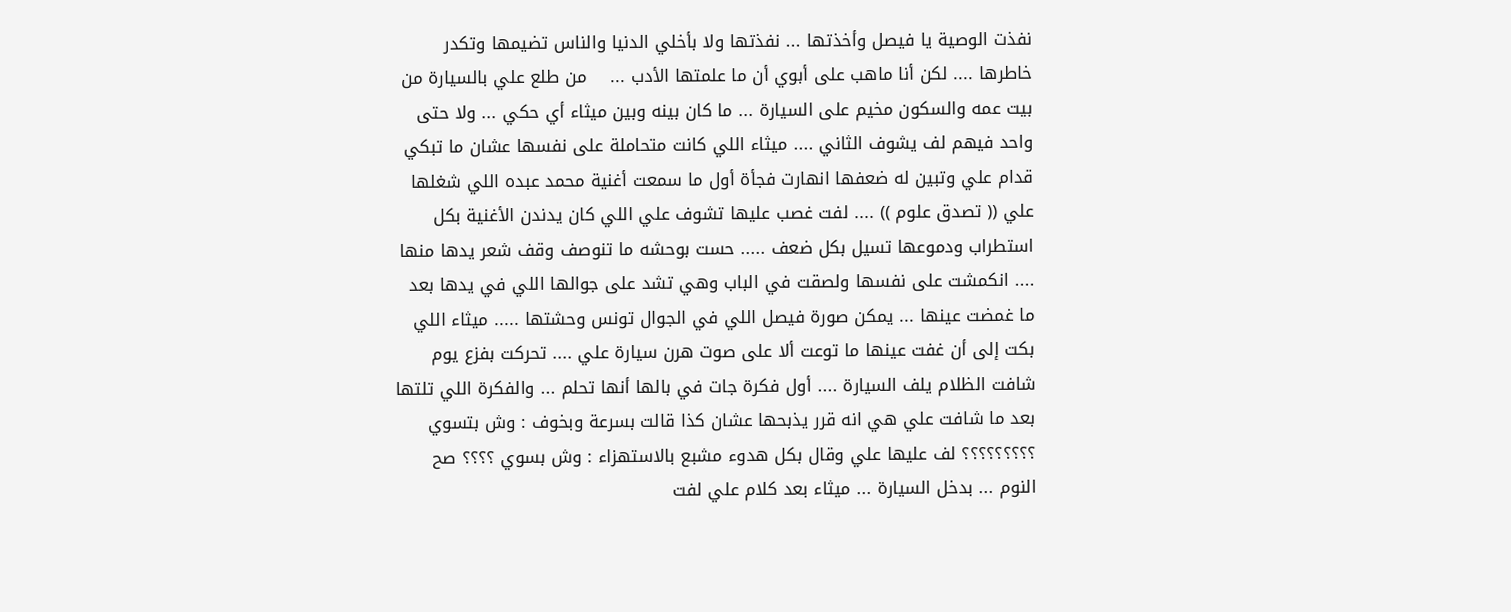نفذت الوصية يا فيصل وأخذتها ... نفذتها ولا بأخلي الدنيا والناس تضيمها وتكدر خاطرها .... لكن أنا ماهب على أبوي أن ما علمتها الأدب ...    من طلع علي بالسيارة من بيت عمه والسكون مخيم على السيارة ... ما كان بينه وبين ميثاء أي حكي ... ولا حتى واحد فيهم لف يشوف الثاني .... ميثاء اللي كانت متحاملة على نفسها عشان ما تبكي قدام علي وتبين له ضعفها انهارت فجأة أول ما سمعت أغنية محمد عبده اللي شغلها علي (( تصدق علوم )) .... لفت غصب عليها تشوف علي اللي كان يدندن الأغنية بكل استطراب ودموعها تسيل بكل ضعف ..... حست بوحشه ما تنوصف وقف شعر يدها منها .... انكمشت على نفسها ولصقت في الباب وهي تشد على جوالها اللي في يدها بعد ما غمضت عينها ... يمكن صورة فيصل اللي في الجوال تونس وحشتها ..... ميثاء اللي بكت إلى أن غفت عينها ما توعت ألا على صوت هرن سيارة علي .... تحركت بفزع يوم شافت الظلام يلف السيارة .... أول فكرة جات في بالها أنها تحلم ... والفكرة اللي تلتها بعد ما شافت علي هي انه قرر يذبحها عشان كذا قالت بسرعة وبخوف : وش بتسوي ؟؟؟؟؟؟؟؟؟ لف عليها علي وقال بكل هدوء مشبع بالاستهزاء : وش بسوي ؟؟؟؟ صح النوم ... بدخل السيارة ... ميثاء بعد كلام علي لفت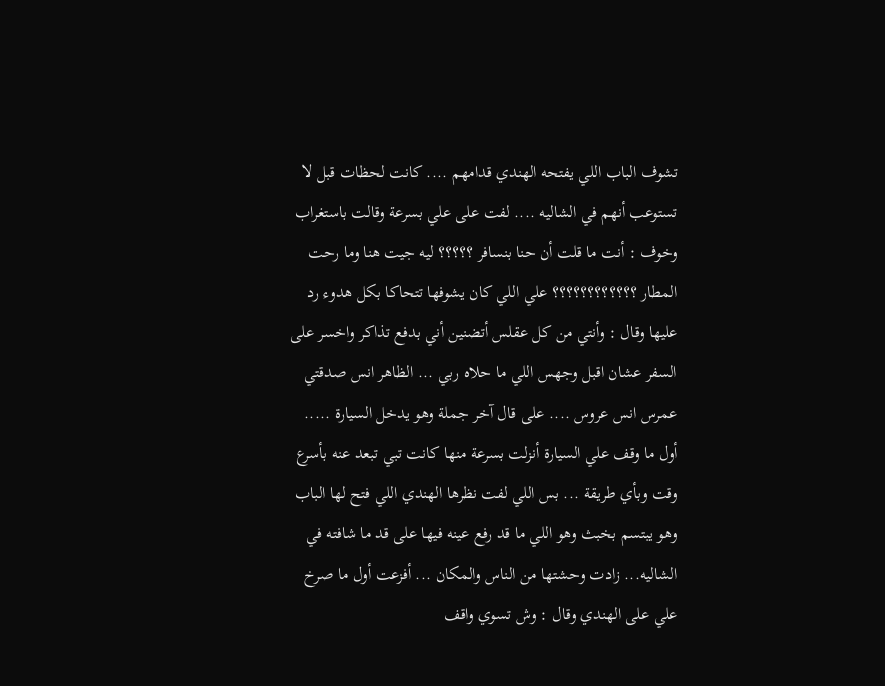تشوف الباب اللي يفتحه الهندي قدامهم .... كانت لحظات قبل لا تستوعب أنهم في الشاليه .... لفت على علي بسرعة وقالت باستغراب وخوف : أنت ما قلت أن حنا بنسافر ؟؟؟؟؟ ليه جيت هنا وما رحت المطار ؟؟؟؟؟؟؟؟؟؟؟؟ علي اللي كان يشوفها تتحاكا بكل هدوء رد عليها وقال : وأنتي من كل عقلس أتضنين أني بدفع تذاكر واخسر على السفر عشان اقبل وجهس اللي ما حلاه ربي ... الظاهر انس صدقتي عمرس انس عروس .... على قال آخر جملة وهو يدخل السيارة ..... أول ما وقف علي السيارة أنزلت بسرعة منها كانت تبي تبعد عنه بأسرع وقت وبأي طريقة ... بس اللي لفت نظرها الهندي اللي فتح لها الباب وهو يبتسم بخبث وهو اللي ما قد رفع عينه فيها على قد ما شافته في الشاليه... زادت وحشتها من الناس والمكان ... أفزعت أول ما صرخ علي على الهندي وقال : وش تسوي واقف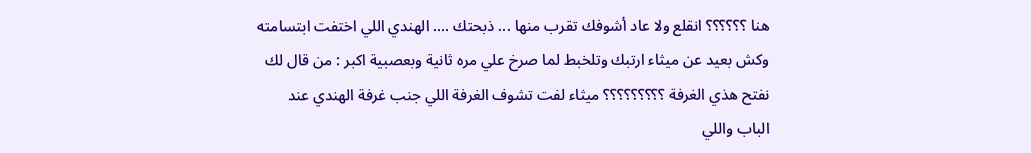هنا ؟؟؟؟؟؟ انقلع ولا عاد أشوفك تقرب منها ... ذبحتك .... الهندي اللي اختفت ابتسامته وكش بعيد عن ميثاء ارتبك وتلخبط لما صرخ علي مره ثانية وبعصبية اكبر : من قال لك نفتح هذي الغرفة ؟؟؟؟؟؟؟؟؟ ميثاء لفت تشوف الغرفة اللي جنب غرفة الهندي عند الباب واللي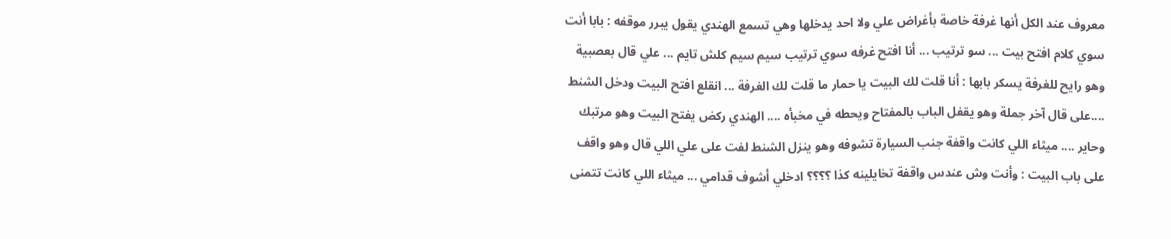معروف عند الكل أنها غرفة خاصة بأغراض علي ولا احد يدخلها وهي تسمع الهندي يقول يبرر موقفه : بابا أنت سوي كلام افتح بيت ... سو ترتيب ... أنا افتح غرفه سوي ترتيب سيم سيم كلش تايم ... علي قال بعصبية وهو رايح للغرفة يسكر بابها : أنا قلت لك البيت يا حمار ما قلت لك الغرفة ... انقلع افتح البيت ودخل الشنط ....على قال آخر جملة وهو يقفل الباب بالمفتاح ويحطه في مخبأه .... الهندي ركض يفتح البيت وهو مرتبك وحاير .... ميثاء اللي كانت واقفة جنب السيارة تشوفه وهو ينزل الشنط لفت على علي اللي قال وهو واقف على باب البيت : وأنت وش عندس واقفة تخايلينه كذا ؟؟؟؟ ادخلي أشوف قدامي ... ميثاء اللي كانت تتمنى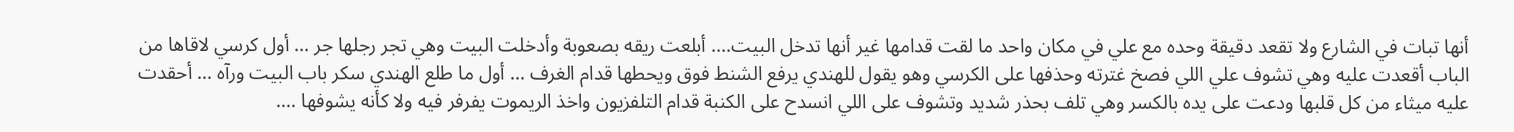أنها تبات في الشارع ولا تقعد دقيقة وحده مع علي في مكان واحد ما لقت قدامها غير أنها تدخل البيت.... أبلعت ريقه بصعوبة وأدخلت البيت وهي تجر رجلها جر ... أول كرسي لاقاها من الباب أقعدت عليه وهي تشوف علي اللي فصخ غترته وحذفها على الكرسي وهو يقول للهندي يرفع الشنط فوق ويحطها قدام الغرف ... أول ما طلع الهندي سكر باب البيت ورآه ... أحقدت عليه ميثاء من كل قلبها ودعت على يده بالكسر وهي تلف بحذر شديد وتشوف على اللي انسدح على الكنبة قدام التلفزيون واخذ الريموت يفرفر فيه ولا كأنه يشوفها ....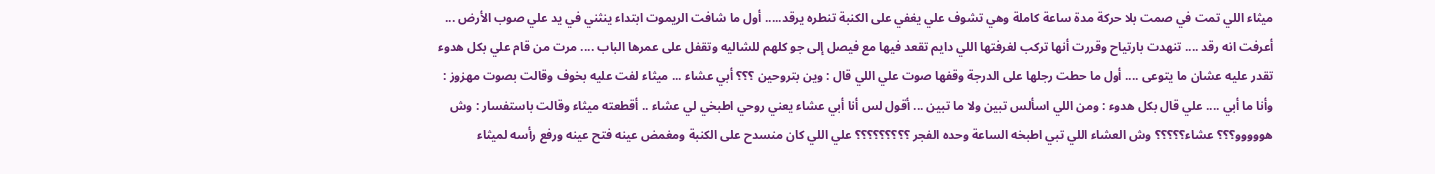ميثاء اللي تمت في صمت بلا حركة مدة ساعة كاملة وهي تشوف علي يغفي على الكنبة تنطره يرقد..... أول ما شافت الريموت ابتداء ينثني في يد علي صوب الأرض ... أعرفت انه رقد .... تنهدت بارتياح وقررت أنها تركب لغرفتها اللي دايم تقعد فيها مع فيصل إلى جو كلهم للشاليه وتقفل على عمرها الباب .... مرت من قام علي بكل هدوء تقدر عليه عشان ما يتوعى .... أول ما حطت رجلها على الدرجة وقفها صوت علي اللي قال : وين بتروحين ؟؟؟ أبي عشاء ... ميثاء لفت عليه بخوف وقالت بصوت مهزوز : وأنا ما أبي .... علي قال بكل هدوء : ومن اللي اسألس تبين ولا ما تبين ... أقول لس أنا أبي عشاء يعني روحي اطبخي لي عشاء .. أقطعته ميثاء وقالت باستفسار : وش هووووو؟؟؟ عشاء؟؟؟؟؟ وش العشاء اللي تبي اطبخه الساعة وحده الفجر ؟؟؟؟؟؟؟؟؟ علي اللي كان منسدح على الكنبة ومغمض عينه فتح عينه ورفع رأسه لميثاء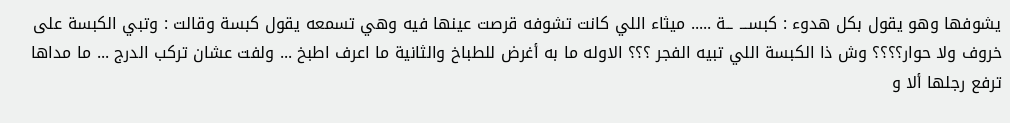يشوفها وهو يقول بكل هدوء : كبســـ ــة ..... ميثاء اللي كانت تشوفه قرصت عينها فيه وهي تسمعه يقول كبسة وقالت : وتبي الكبسة على خروف ولا حوار؟؟؟؟ وش ذا الكبسة اللي تبيه الفجر ؟؟؟ الاوله ما به أغرض للطباخ والثانية ما اعرف اطبخ ... ولفت عشان تركب الدرج ... ما مداها ترفع رجلها ألا و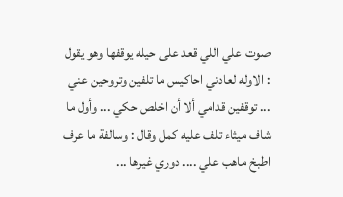صوت علي اللي قعد على حيله يوقفها وهو يقول : الاوله لعادني احاكيس ما تلفين وتروحين عني ... توقفين قدامي ألا أن اخلص حكي ... وأول ما شاف ميثاء تلف عليه كمل وقال : وسالفة ما عرف اطبخ ماهب علي .... دوري غيرها ...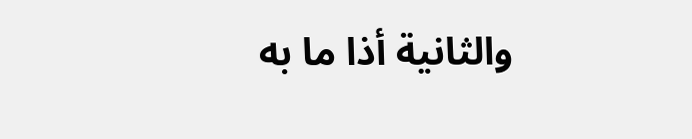والثانية أذا ما به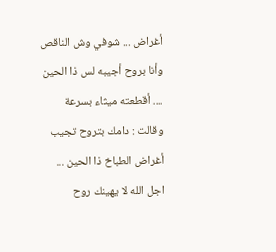أغراض ... شوفي وش الناقص وأنا بروح أجيبه لس ذا الحين .... أقطعته ميثاء بسرعة وقالت : دامك بتروح تجيب أغراض الطباخ ذا الحين ... اجل الله لا يهينك روح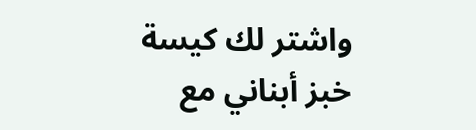واشتر لك كيسة خبز أبناني مع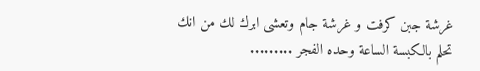غرشة جبن كرفت و غرشة جام وتعشى ابرك لك من انك تحلم بالكبسة الساعة وحده الفجر .........